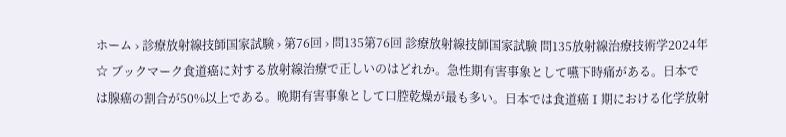ホーム › 診療放射線技師国家試験 › 第76回 › 問135第76回 診療放射線技師国家試験 問135放射線治療技術学2024年☆ ブックマーク食道癌に対する放射線治療で正しいのはどれか。急性期有害事象として嚥下時痛がある。日本では腺癌の割合が50%以上である。晩期有害事象として口腔乾燥が最も多い。日本では食道癌Ⅰ期における化学放射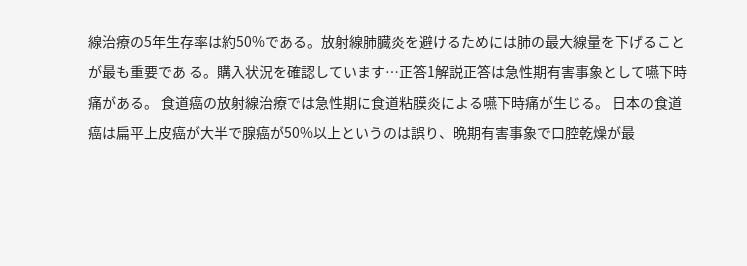線治療の5年生存率は約50%である。放射線肺臓炎を避けるためには肺の最大線量を下げることが最も重要であ る。購入状況を確認しています…正答1解説正答は急性期有害事象として嚥下時痛がある。 食道癌の放射線治療では急性期に食道粘膜炎による嚥下時痛が生じる。 日本の食道癌は扁平上皮癌が大半で腺癌が50%以上というのは誤り、晩期有害事象で口腔乾燥が最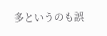多というのも誤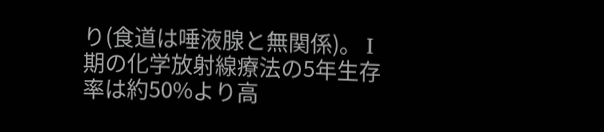り(食道は唾液腺と無関係)。 I期の化学放射線療法の5年生存率は約50%より高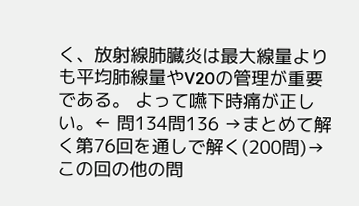く、放射線肺臓炎は最大線量よりも平均肺線量やV20の管理が重要である。 よって嚥下時痛が正しい。← 問134問136 →まとめて解く第76回を通しで解く(200問)→この回の他の問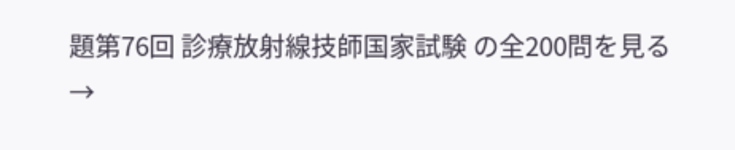題第76回 診療放射線技師国家試験 の全200問を見る →